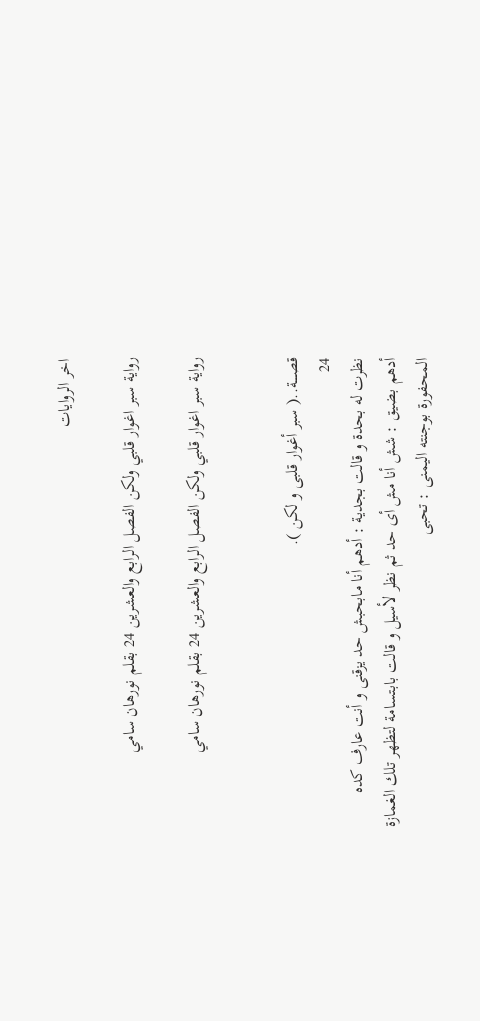اخر الروايات

رواية سبر اغوار قلبي ولكن الفصل الرابع والعشرين 24 بقلم نورهان سامي

رواية سبر اغوار قلبي ولكن الفصل الرابع والعشرين 24 بقلم نورهان سامي


قصــــة..( سبر أغوار قلبى و لكن ).
24
نظرت له بحدة و قالت بجدية : أدهم أنا مابحبش حد يزقنى و أنت عارف كده
أدهم بضيق : شش أنا مش أى حد ثم نظر لأسيل و قالت بابتسامة لتظهر تلك الغمازة
المحفورة بوجنته اليمنى : تحبى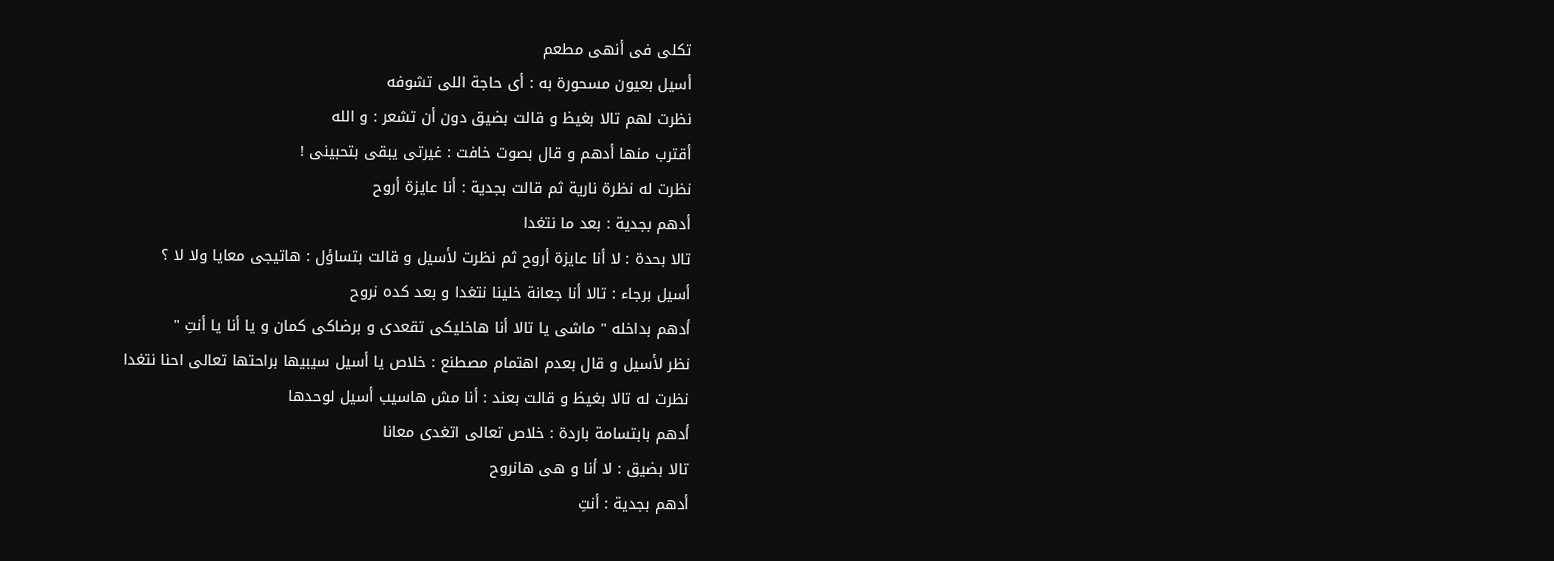تكلى فى أنهى مطعم
أسيل بعيون مسحورة به : أى حاجة اللى تشوفه
نظرت لهم تالا بغيظ و قالت بضيق دون أن تشعر : و الله
أقترب منها أدهم و قال بصوت خافت : غيرتى يبقى بتحبينى !
نظرت له نظرة نارية ثم قالت بجدية : أنا عايزة أروح
أدهم بجدية : بعد ما نتغدا
تالا بحدة : لا أنا عايزة أروح ثم نظرت لأسيل و قالت بتساؤل : هاتيجى معايا ولا لا ؟
أسيل برجاء : تالا أنا جعانة خلينا نتغدا و بعد كده نروح
أدهم بداخله " ماشى يا تالا أنا هاخليكى تقعدى و برضاكى كمان و يا أنا يا أنتِ "
نظر لأسيل و قال بعدم اهتمام مصطنع : خلاص يا أسيل سيبيها براحتها تعالى احنا نتغدا
نظرت له تالا بغيظ و قالت بعند : أنا مش هاسيب أسيل لوحدها
أدهم بابتسامة باردة : خلاص تعالى اتغدى معانا
تالا بضيق : لا أنا و هى هانروح
أدهم بجدية : أنتِ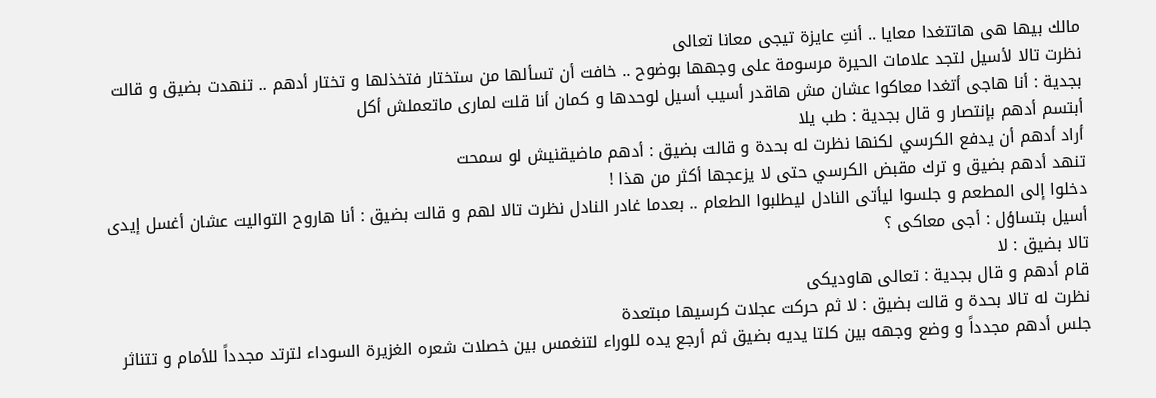مالك بيها هى هاتتغدا معايا .. أنتِ عايزة تيجى معانا تعالى
نظرت تالا لأسيل لتجد علامات الحيرة مرسومة على وجهها بوضوح .. خافت أن تسألها من ستختار فتخذلها و تختار أدهم .. تنهدت بضيق و قالت بجدية : أنا هاجى أتغدا معاكوا عشان مش هاقدر أسيب أسيل لوحدها و كمان أنا قلت لمارى ماتعملش أكل
أبتسم أدهم بإنتصار و قال بجدية : طب يلا
أراد أدهم أن يدفع الكرسي لكنها نظرت له بحدة و قالت بضيق : أدهم ماضيقنيش لو سمحت
تنهد أدهم بضيق و ترك مقبض الكرسي حتى لا يزعجها أكثر من هذا !
دخلوا إلى المطعم و جلسوا ليأتى النادل ليطلبوا الطعام .. بعدما غادر النادل نظرت تالا لهم و قالت بضيق : أنا هاروح التواليت عشان أغسل إيدى
أسيل بتساؤل : أجى معاكى ؟
تالا بضيق : لا
قام أدهم و قال بجدية : تعالى هاوديكى
نظرت له تالا بحدة و قالت بضيق : لا ثم حركت عجلات كرسيها مبتعدة
جلس أدهم مجدداً و وضع وجهه بين كلتا يديه بضيق ثم أرجع يده للوراء لتنغمس بين خصلات شعره الغزيرة السوداء لترتد مجدداً للأمام و تتناثر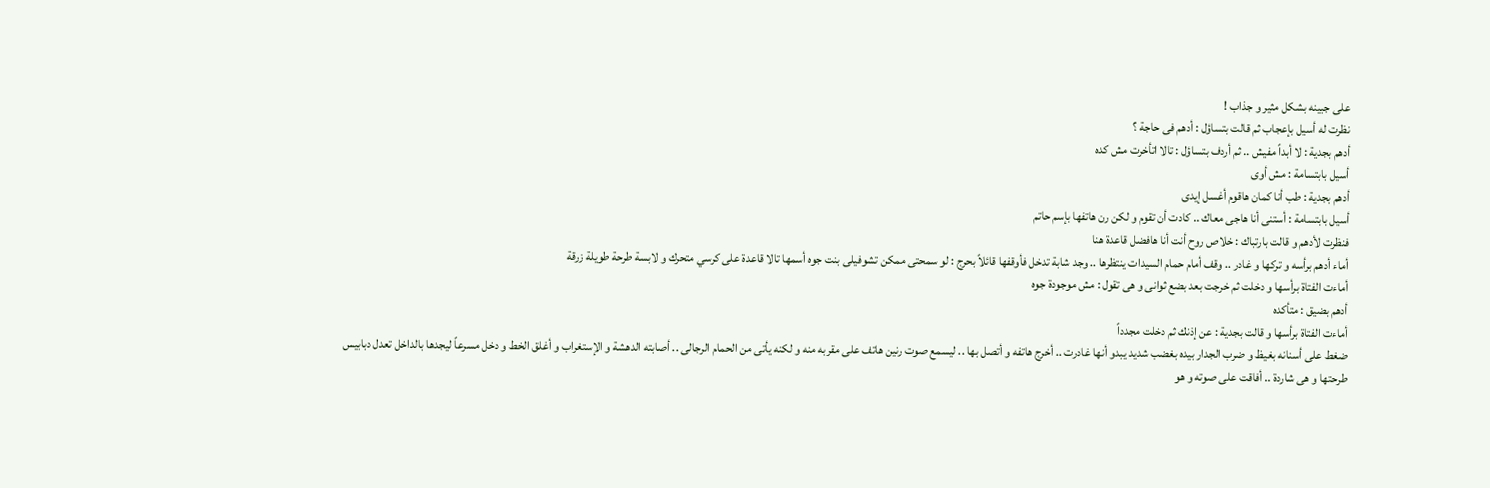على جبينه بشكل مثير و جذاب !
نظرت له أسيل بإعجاب ثم قالت بتساؤل : أدهم فى حاجة ؟
أدهم بجدية : لا أبداً مفيش .. ثم أردف بتساؤل : تالا اتأخرت مش كده
أسيل بابتسامة : مش أوى
أدهم بجدية : طب أنا كمان هاقوم أغسل إيدى
أسيل بابتسامة : أستنى أنا هاجى معاك .. كادت أن تقوم و لكن رن هاتفها بإسم حاتم
فنظرت لأدهم و قالت بارتباك : خلاص روح أنت أنا هافضل قاعدة هنا
أماء أدهم برأسه و تركها و غادر .. وقف أمام حمام السيدات ينتظرها .. وجد شابة تدخل فأوقفها قائلاً بحرج : لو سمحتى ممكن تشوفيلى بنت جوه أسمها تالا قاعدة على كرسي متحرك و لابسة طرحة طويلة زرقة
أماءت الفتاة برأسها و دخلت ثم خرجت بعد بضع ثوانى و هى تقول : مش موجودة جوه
أدهم بضيق : متأكده
أماءت الفتاة برأسها و قالت بجدية : عن إذنك ثم دخلت مجدداً
ضغط على أسنانه بغيظ و ضرب الجدار بيده بغضب شديد يبدو أنها غادرت .. أخرج هاتفه و أتصل بها .. ليسمع صوت رنين هاتف على مقربه منه و لكنه يأتى من الحمام الرجالى .. أصابته الدهشة و الإستغراب و أغلق الخط و دخل مسرعاً ليجدها بالداخل تعدل دبابيس طرحتها و هى شاردة .. أفاقت على صوته و هو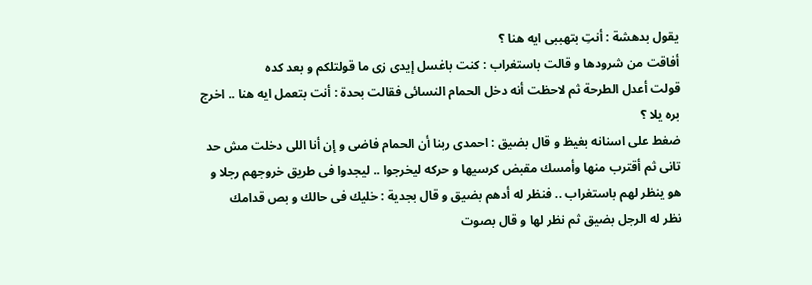يقول بدهشة : أنتِ بتهببى ايه هنا ؟
أفاقت من شرودها و قالت باستغراب : كنت باغسل إيدى زى ما قولتلكم و بعد كده
قولت أعدل الطرحة ثم لاحظت أنه دخل الحمام النسائى فقالت بحدة : أنت بتعمل ايه هنا .. اخرج بره يلا ؟
ضغط على اسنانه بغيظ و قال بضيق : احمدى ربنا أن الحمام فاضى و إن أنا اللى دخلت مش حد تانى ثم أقترب منها وأمسك مقبض كرسيها و حركه ليخرجوا .. ليجدوا فى طريق خروجهم رجلا و هو ينظر لهم باستغراب .. فنظر له أدهم بضيق و قال بجدية : خليك فى حالك و بص قدامك
نظر له الرجل بضيق ثم نظر لها و قال بصوت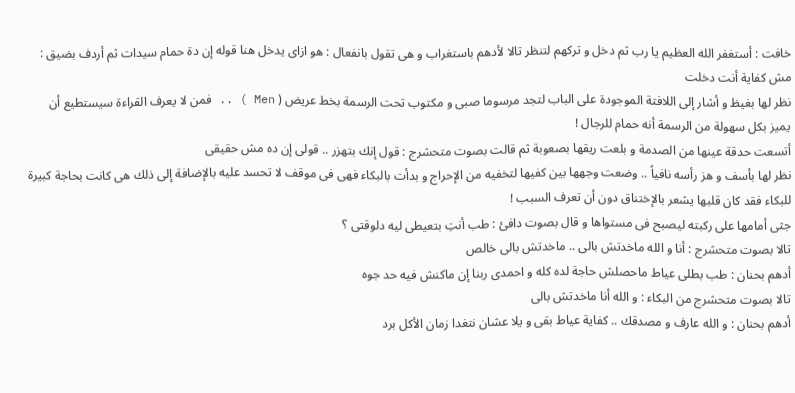خافت : أستغفر الله العظيم يا رب ثم دخل و تركهم لتنظر تالا لأدهم باستغراب و هى تقول بانفعال : هو ازاى يدخل هنا قوله إن دة حمام سيدات ثم أردف بضيق : مش كفاية أنت دخلت
نظر لها بغيظ و أشار إلى اللافتة الموجودة على الباب لتجد مرسوما صبى و مكتوب تحت الرسمة بخط عريض ( Men ) .. فمن لا يعرف القراءة سيستطيع أن يميز بكل سهولة من الرسمة أنه حمام للرجال !
أتسعت حدقة عينها من الصدمة و بلعت ريقها بصعوبة ثم قالت بصوت متحشرج : قول إنك بتهزر .. قولى إن ده مش حقيقى
نظر لها بأسف و هز رأسه نافياً .. وضعت وجهها بين كفيها لتخفيه من الإحراج و بدأت بالبكاء فهى فى موقف لا تحسد عليه بالإضافة إلى ذلك هى كانت بحاجة كبيرة للبكاء فقد كان قلبها يشعر بالإختناق دون أن تعرف السبب !
جثى أمامها على ركبته ليصبح فى مستواها و قال بصوت دافئ : طب أنتِ بتعيطى ليه دلوقتى ؟
تالا بصوت متحشرج : أنا و الله ماخدتش بالى .. ماخدتش بالى خالص
أدهم بحنان : طب بطلى عياط ماحصلش حاجة لده كله و احمدى ربنا إن ماكنش فيه حد جوه
تالا بصوت متحشرج من البكاء : و الله أنا ماخدتش بالى
أدهم بحنان : و الله عارف و مصدقك .. كفاية عياط بقى و يلا عشان نتغدا زمان الأكل برد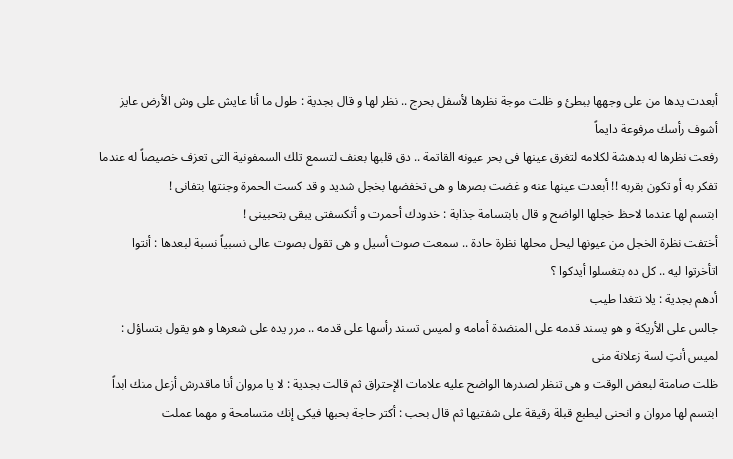أبعدت يدها من على وجهها ببطئ و ظلت موجة نظرها لأسفل بحرج .. نظر لها و قال بجدية : طول ما أنا عايش على وش الأرض عايز أشوف رأسك مرفوعة دايماً
رفعت نظرها له بدهشة لكلامه لتغرق عينها فى بحر عيونه القاتمة .. دق قلبها بعنف لتسمع تلك السمفونية التى تعزف خصيصاً له عندما تفكر به أو تكون بقربه !! أبعدت عينها عنه و غضت بصرها و هى تخفضها بخجل شديد و قد كست الحمرة وجنتها بتفانى !
ابتسم لها عندما لاحظ خجلها الواضح و قال بابتسامة جذابة : خدودك أحمرت و أتكسفتى يبقى بتحبينى !
أختفت نظرة الخجل من عيونها ليحل محلها نظرة حادة .. سمعت صوت أسيل و هى تقول بصوت عالى نسبياً نسبة لبعدها : أنتوا اتأخرتوا ليه .. كل ده بتغسلوا أيدكوا ؟
أدهم بجدية : يلا نتغدا طيب
جالس على الأريكة و هو يسند قدمه على المنضدة أمامه و لميس تسند رأسها على قدمه .. مرر يده على شعرها و هو يقول بتساؤل : لميس أنتِ لسة زعلانة منى
ظلت صامتة لبعض الوقت و هى تنظر لصدرها الواضح عليه علامات الإحتراق ثم قالت بجدية : لا يا مروان أنا ماقدرش أزعل منك ابداً
ابتسم لها مروان و انحنى ليطبع قبلة رقيقة على شفتيها ثم قال بحب : أكتر حاجة بحبها فيكى إنك متسامحة و مهما عملت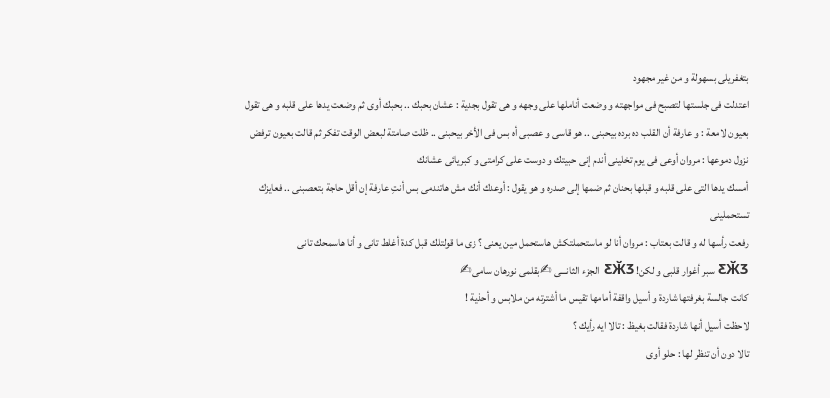بتغفريلى بسهولة و من غير مجهود
اعتدلت فى جلستها لتصبح فى مواجهته و وضعت أناملها على وجهه و هى تقول بجدية : عشان بحبك .. بحبك أوى ثم وضعت يدها على قلبه و هى تقول بعيون لامعة : و عارفة أن القلب ده برده بيحبنى .. هو قاسى و عصبى أه بس فى الأخر بيحبنى .. ظلت صامتة لبعض الوقت تفكر ثم قالت بعيون ترفض نزول دموعها : مروان أوعى فى يوم تخلينى أندم إنى حبيتك و دوست على كرامتى و كبريائى عشانك
أمسك يدها التى على قلبه و قبلها بحنان ثم ضمها إلى صدره و هو يقول : أوعدك أنك مش هاتندمى بس أنتِ عارفة إن أقل حاجة بتعصبنى .. فعايزك تستحملينى
رفعت رأسها له و قالت بعتاب : مروان أنا لو ماستحملتكش هاستحمل مين يعنى ؟ زى ما قولتلك قبل كدة أغلط تانى و أنا هاسمحك تانى
ƸӁƷ سبر أغوار قلبى و لكن! ƸӁƷ الجزء الثانـــى ✍بقلمى نورهان سامى✍
كانت جالسة بغرفتها شاردة و أسيل واقفة أمامها تقيس ما أشترته من ملابس و أحذية !
لاحظت أسيل أنها شاردة فقالت بغيظ : تالا ايه رأيك ؟
تالا دون أن تنظر لها : حلو أوى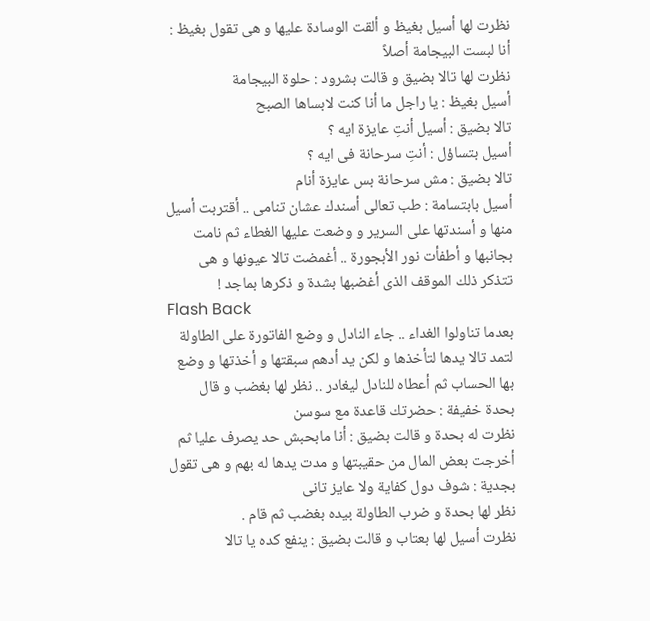نظرت لها أسيل بغيظ و ألقت الوسادة عليها و هى تقول بغيظ : أنا لبست البيجامة أصلاً
نظرت لها تالا بضيق و قالت بشرود : حلوة البيجامة
أسيل بغيظ : يا راجل ما أنا كنت لابساها الصبح
تالا بضيق : أسيل أنتِ عايزة ايه ؟
أسيل بتساؤل : أنتِ سرحانة فى ايه ؟
تالا بضيق : مش سرحانة بس عايزة أنام
أسيل بابتسامة : طب تعالى أسندك عشان تنامى .. أقتربت أسيل منها و أسندتها على السرير و وضعت عليها الغطاء ثم نامت بجانبها و أطفأت نور الأبجورة .. أغمضت تالا عيونها و هى تتذكر ذلك الموقف الذى أغضبها بشدة و ذكرها بماجد !
Flash Back
بعدما تناولوا الغداء .. جاء النادل و وضع الفاتورة على الطاولة لتمد تالا يدها لتأخذها و لكن يد أدهم سبقتها و أخذتها و وضع بها الحساب ثم أعطاه للنادل ليغادر .. نظر لها بغضب و قال بحدة خفيفة : حضرتك قاعدة مع سوسن
نظرت له بحدة و قالت بضيق : أنا مابحبش حد يصرف عليا ثم أخرجت بعض المال من حقيبتها و مدت يدها له بهم و هى تقول بجدية : شوف دول كفاية ولا عايز تانى
نظر لها بحدة و ضرب الطاولة بيده بغضب ثم قام .
نظرت أسيل لها بعتاب و قالت بضيق : ينفع كده يا تالا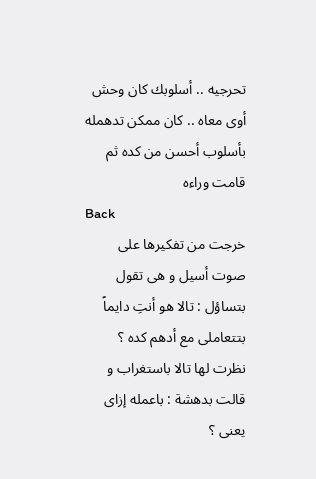تحرجيه .. أسلوبك كان وحش أوى معاه .. كان ممكن تدهمله بأسلوب أحسن من كده ثم قامت وراءه
Back
خرجت من تفكيرها على صوت أسيل و هى تقول بتساؤل : تالا هو أنتِ دايماً بتتعاملى مع أدهم كده ؟
نظرت لها تالا باستغراب و قالت بدهشة : باعمله إزاى يعنى ؟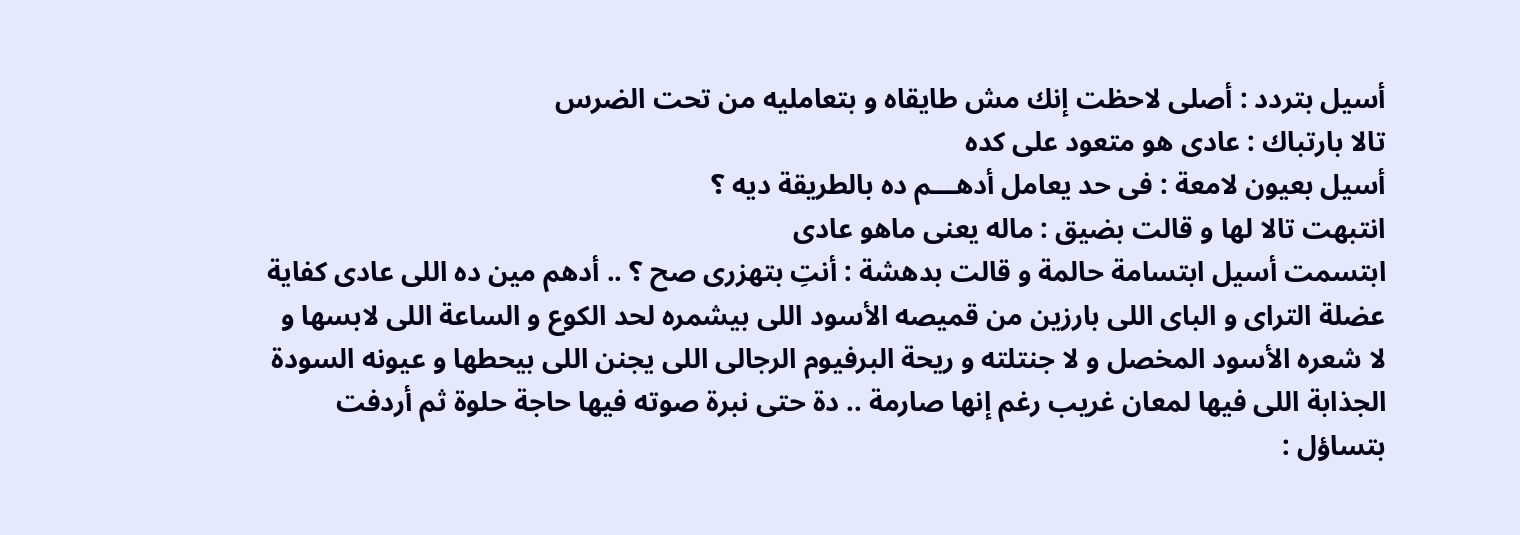أسيل بتردد : أصلى لاحظت إنك مش طايقاه و بتعامليه من تحت الضرس
تالا بارتباك : عادى هو متعود على كده
أسيل بعيون لامعة : فى حد يعامل أدهـــم ده بالطريقة ديه ؟
انتبهت تالا لها و قالت بضيق : ماله يعنى ماهو عادى
ابتسمت أسيل ابتسامة حالمة و قالت بدهشة : أنتِ بتهزرى صح ؟ .. أدهم مين ده اللى عادى كفاية عضلة التراى و الباى اللى بارزين من قميصه الأسود اللى بيشمره لحد الكوع و الساعة اللى لابسها و لا شعره الأسود المخصل و لا جنتلته و ريحة البرفيوم الرجالى اللى يجنن اللى بيحطها و عيونه السودة الجذابة اللى فيها لمعان غريب رغم إنها صارمة .. دة حتى نبرة صوته فيها حاجة حلوة ثم أردفت بتساؤل :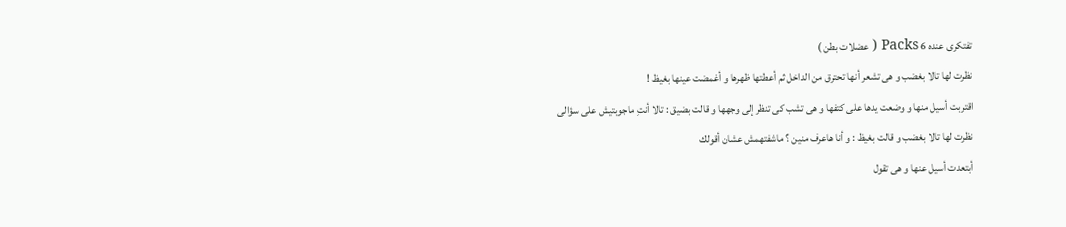تفتكرى عنده 6 Packs ( عضلات بطن )
نظرت لها تالا بغضب و هى تشعر أنها تحترق من الداخل ثم أعطتها ظهرها و أغمضت عينها بغيظ !
اقتربت أسيل منها و وضعت يدها على كتفها و هى تشب كى تنظر إلى وجهها و قالت بضيق : تالا أنتِ ماجوبتيش على سؤالى
نظرت لها تالا بغضب و قالت بغيظ : و أنا هاعرف منين ؟ ماشفتهمش عشان أقولك
أبتعدت أسيل عنها و هى تقول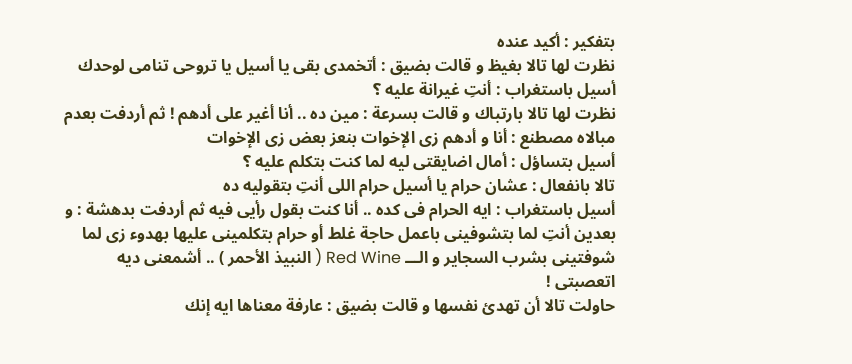بتفكير : أكيد عنده
نظرت لها تالا بغيظ و قالت بضيق : أتخمدى بقى يا أسيل يا تروحى تنامى لوحدك
أسيل باستغراب : أنتِ غيرانة عليه ؟
نظرت لها تالا بارتباك و قالت بسرعة : مين ده .. أنا أغير على أدهم ! ثم أردفت بعدم مبالاه مصطنع : أنا و أدهم زى الإخوات بنعز بعض زى الإخوات
أسيل بتساؤل : أمال اضايقتى ليه لما كنت بتكلم عليه ؟
تالا بانفعال : عشان حرام يا أسيل حرام اللى أنتِ بتقوليه ده
أسيل باستغراب : ايه الحرام فى كده .. أنا كنت بقول رأيى فيه ثم أردفت بدهشة : و بعدين أنتِ لما بتشوفينى باعمل حاجة غلط أو حرام بتكلمينى عليها بهدوء زى لما شوفتينى بشرب السجاير و الـــ Red Wine ( النبيذ الأحمر ) .. أشمعنى ديه اتعصبتى !
حاولت تالا أن تهدئ نفسها و قالت بضيق : عارفة معناها ايه إنك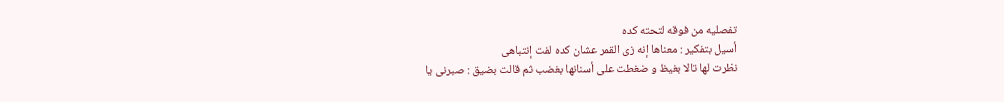تفصليه من فوقه لتحته كده
أسيل بتفكير : معناها إنه زى القمر عشان كده لفت إنتباهى
نظرت لها تالا بغيظ و ضغطت على أسنانها بغضب ثم قالت بضيق : صبرنى يا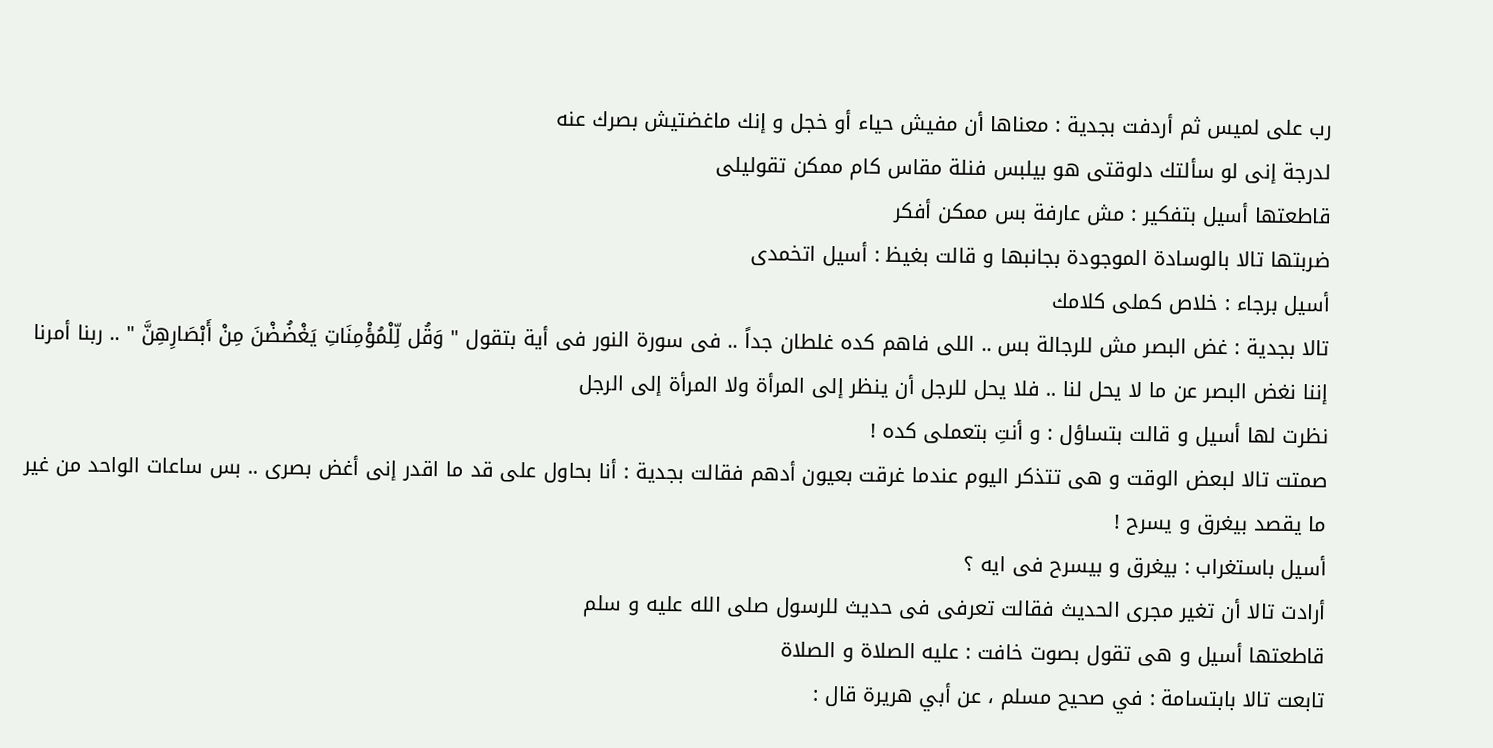رب على لميس ثم أردفت بجدية : معناها أن مفيش حياء أو خجل و إنك ماغضتيش بصرك عنه
لدرجة إنى لو سألتك دلوقتى هو بيلبس فنلة مقاس كام ممكن تقوليلى
قاطعتها أسيل بتفكير : مش عارفة بس ممكن أفكر
ضربتها تالا بالوسادة الموجودة بجانبها و قالت بغيظ : أسيل اتخمدى
أسيل برجاء : خلاص كملى كلامك
تالا بجدية : غض البصر مش للرجالة بس .. اللى فاهم كده غلطان جداً .. فى سورة النور فى أية بتقول " وَقُل لِّلْمُؤْمِنَاتِ يَغْضُضْنَ مِنْ أَبْصَارِهِنَّ " .. ربنا أمرنا إننا نغض البصر عن ما لا يحل لنا .. فلا يحل للرجل أن ينظر إلى المرأة ولا المرأة إلى الرجل
نظرت لها أسيل و قالت بتساؤل : و أنتِ بتعملى كده !
صمتت تالا لبعض الوقت و هى تتذكر اليوم عندما غرقت بعيون أدهم فقالت بجدية : أنا بحاول على قد ما اقدر إنى أغض بصرى .. بس ساعات الواحد من غير ما يقصد بيغرق و يسرح !
أسيل باستغراب : بيغرق و بيسرح فى ايه ؟
أرادت تالا أن تغير مجرى الحديث فقالت تعرفى فى حديث للرسول صلى الله عليه و سلم
قاطعتها أسيل و هى تقول بصوت خافت : عليه الصلاة و الصلاة
تابعت تالا بابتسامة : في صحيح مسلم ، عن أبي هريرة قال :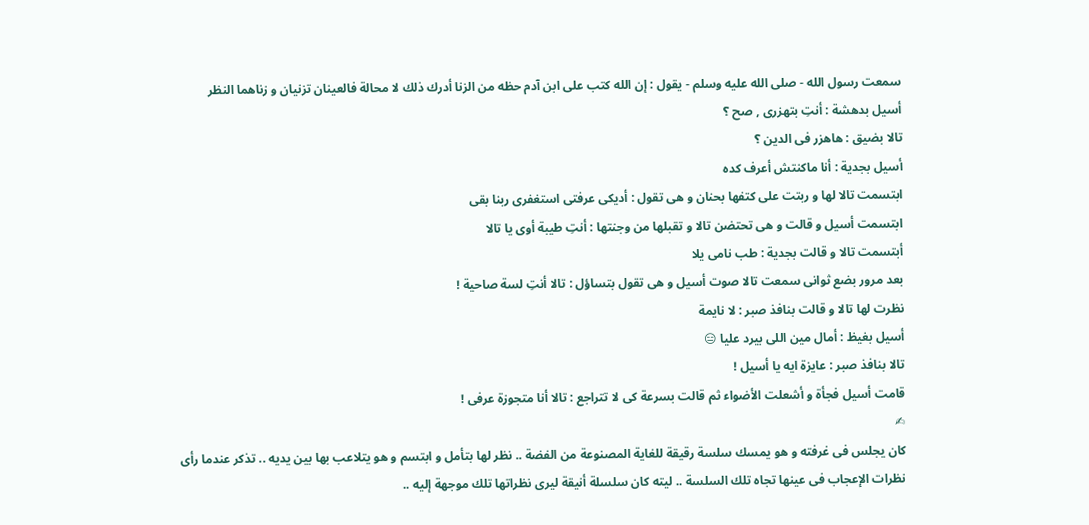سمعت رسول الله - صلى الله عليه وسلم - يقول : إن الله كتب على ابن آدم حظه من الزنا أدرك ذلك لا محالة فالعينان تزنيان و زناهما النظر
أسيل بدهشة : أنتِ بتهزرى , صح ؟
تالا بضيق : هاهزر فى الدين ؟
أسيل بجدية : أنا ماكنتش أعرف كده
ابتسمت تالا لها و ربتت على كتفها بحنان و هى تقول : أديكى عرفتى استغفرى ربنا بقى
ابتسمت أسيل و قالت و هى تحتضن تالا و تقبلها من وجنتها : أنتِ طيبة أوى يا تالا
أبتسمت تالا و قالت بجدية : طب نامى يلا
بعد مرور بضع ثوانى سمعت تالا صوت أسيل و هى تقول بتساؤل : تالا أنتِ لسة صاحية !
نظرت لها تالا و قالت بنافذ صبر : لا نايمة
أسيل بغيظ : أمال مين اللى بيرد عليا 😑
تالا بنافذ صبر : عايزة ايه يا أسيل !
قامت أسيل فجأة و أشعلت الأضواء ثم قالت بسرعة كى لا تتراجع : تالا أنا متجوزة عرفى !
✍
كان يجلس فى غرفته و هو يمسك سلسة رقيقة للغاية المصنوعة من الفضة .. نظر لها بتأمل و ابتسم و هو يتلاعب بها بين يديه .. تذكر عندما رأى نظرات الإعجاب فى عينها تجاه تلك السلسة .. ليته كان سلسلة أنيقة ليرى نظراتها تلك موجهة إليه ..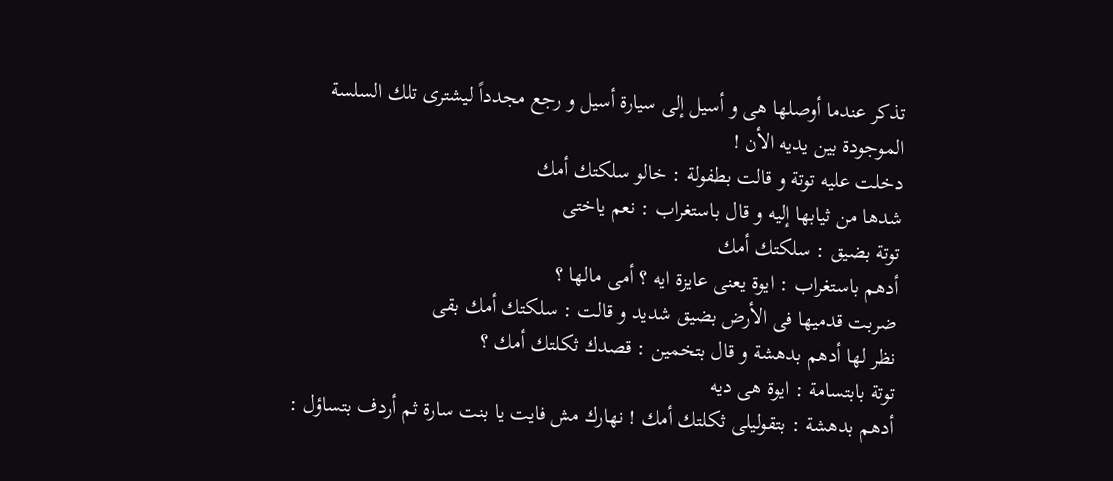تذكر عندما أوصلها هى و أسيل إلى سيارة أسيل و رجع مجدداً ليشترى تلك السلسة الموجودة بين يديه الأن !
دخلت عليه توتة و قالت بطفولة : خالو سلكتك أمك
شدها من ثيابها إليه و قال باستغراب : نعم ياختى
توتة بضيق : سلكتك أمك
أدهم باستغراب : ايوة يعنى عايزة ايه ؟ أمى مالها ؟
ضربت قدميها فى الأرض بضيق شديد و قالت : سلكتك أمك بقى
نظر لها أدهم بدهشة و قال بتخمين : قصدك ثكلتك أمك ؟
توتة بابتسامة : ايوة هى ديه
أدهم بدهشة : بتقوليلى ثكلتك أمك ! نهارك مش فايت يا بنت سارة ثم أردف بتساؤل :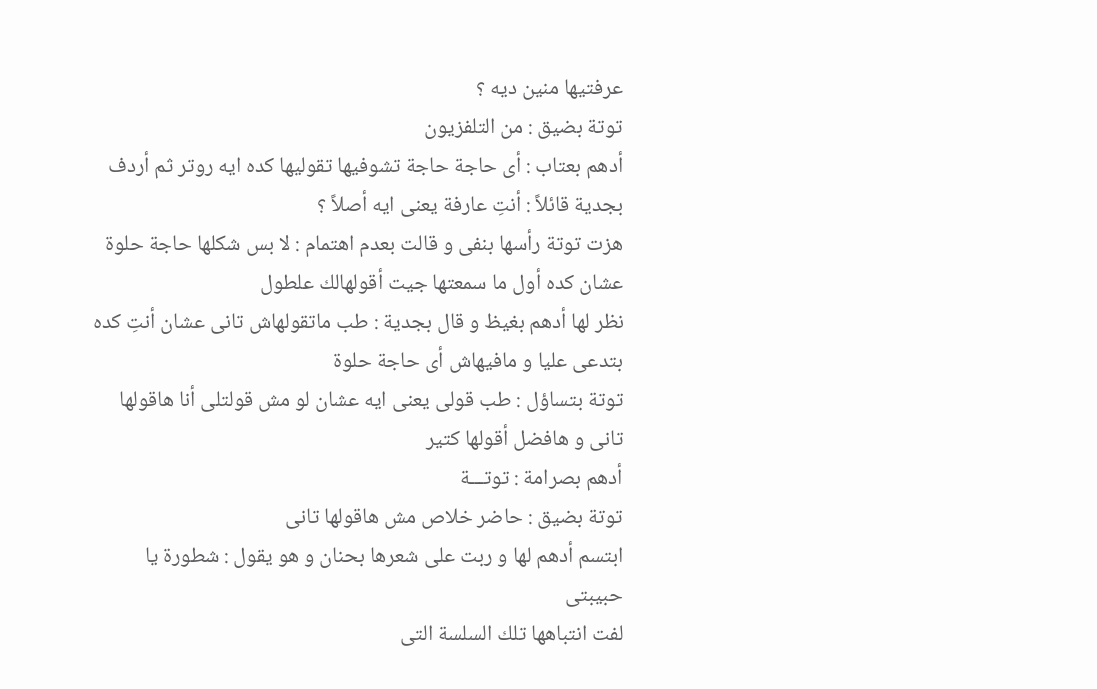عرفتيها منين ديه ؟
توتة بضيق : من التلفزيون
أدهم بعتاب : أى حاجة حاجة تشوفيها تقوليها كده ايه روتر ثم أردف بجدية قائلاً : أنتِ عارفة يعنى ايه أصلاً ؟
هزت توتة رأسها بنفى و قالت بعدم اهتمام : لا بس شكلها حاجة حلوة عشان كده أول ما سمعتها جيت أقولهالك علطول
نظر لها أدهم بغيظ و قال بجدية : طب ماتقولهاش تانى عشان أنتِ كده بتدعى عليا و مافيهاش أى حاجة حلوة
توتة بتساؤل : طب قولى يعنى ايه عشان لو مش قولتلى أنا هاقولها تانى و هافضل أقولها كتير
أدهم بصرامة : توتـــة
توتة بضيق : حاضر خلاص مش هاقولها تانى
ابتسم أدهم لها و ربت على شعرها بحنان و هو يقول : شطورة يا حبيبتى
لفت انتباهها تلك السلسة التى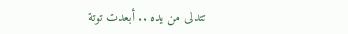تتدلى من يده .. أبعدت توتة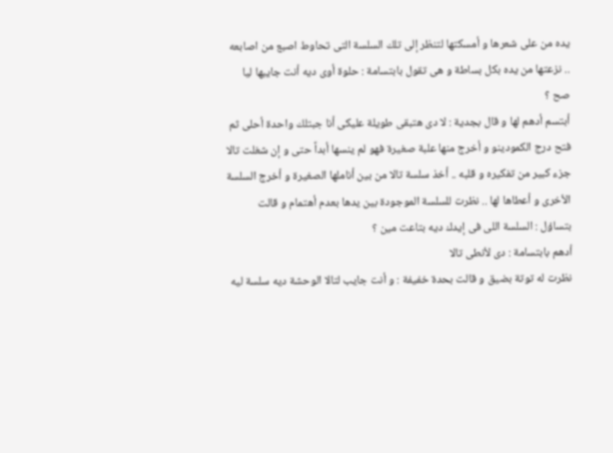يده من على شعرها و أمسكتها لتنظر إلى تلك السلسة التى تحاوط اصبع من اصابعه .. نزعتها من يده بكل بساطة و هى تقول بابتسامة : حلوة أوى ديه أنت جايبها ليا صح ؟
أبتسم أدهم لها و قال بجدية : لا دى هتبقى طويلة عليكى أنا جبتلك واحدة أحلى ثم فتح درج الكمودينو و أخرج منها علبة صغيرة فهو لم ينسها أبداً حتى و إن شغلت تالا جزء كبير من تفكيره و قلبه .. أخذ سلسة تالا من بين أناملها الصغيرة و أخرج السلسة الأخرى و أعطاها لها .. نظرت للسلسة الموجودة بين يدها بعدم أهتمام و قالت بتساؤل : السلسة اللى فى إيدك ديه بتاعت مين ؟
أدهم بابتسامة : دى لأنطى تالا
نظرت له توتة بضيق و قالت بحدة خفيفة : و أنت جايب لتالا الوحشة ديه سلسة ليه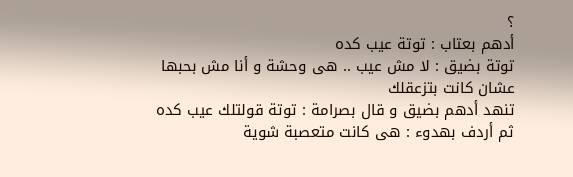؟
أدهم بعتاب : توتة عيب كده
توتة بضيق : لا مش عيب .. هى وحشة و أنا مش بحبها عشان كانت بتزعقلك
تنهد أدهم بضيق و قال بصرامة : توتة قولتلك عيب كده ثم أردف بهدوء : هى كانت متعصبة شوية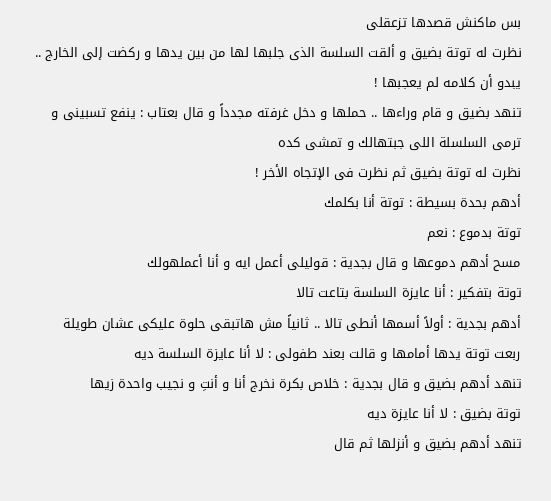بس ماكنش قصدها تزعقلى
نظرت له توتة بضيق و ألقت السلسة الذى جلبها لها من بين يدها و ركضت إلى الخارج .. يبدو أن كلامه لم يعجبها !
تنهد بضيق و قام وراءها .. حملها و دخل غرفته مجدداً و قال بعتاب : ينفع تسبينى و ترمى السلسلة اللى جبتهالك و تمشى كده
نظرت له توتة بضيق ثم نظرت فى الإتجاه الأخر !
أدهم بحدة بسيطة : توتة أنا بكلمك
توتة بدموع : نعم
مسح أدهم دموعها و قال بجدية : قوليلى أعمل ايه و أنا أعملهولك
توتة بتفكير : أنا عايزة السلسة بتاعت تالا
أدهم بجدية : أولاً أسمها أنطى تالا .. ثانياً مش هاتبقى حلوة عليكى عشان طويلة
ربعت توتة يدها أمامها و قالت بعند طفولى : لا أنا عايزة السلسة ديه
تنهد أدهم بضيق و قال بجدية : خلاص بكرة نخرج أنا و أنتِ و نجيب واحدة زيها
توتة بضيق : لا أنا عايزة ديه
تنهد أدهم بضيق و أنزلها ثم قال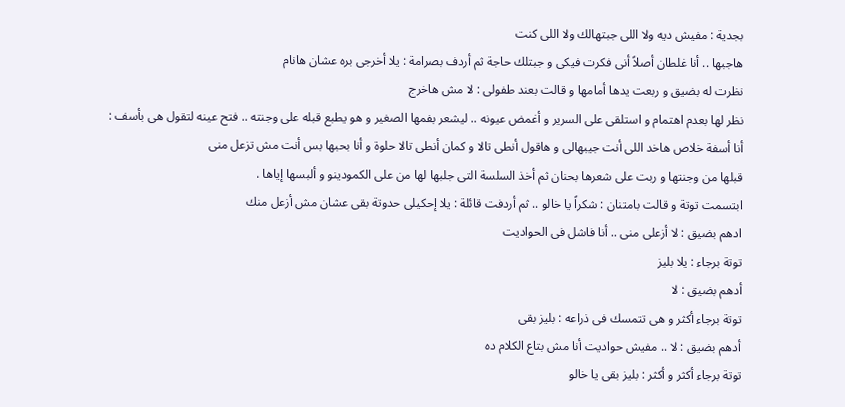بجدية : مفيش ديه ولا اللى جبتهالك ولا اللى كنت
هاجبها .. أنا غلطان أصلاً أنى فكرت فيكى و جبتلك حاجة ثم أردف بصرامة : يلا أخرجى بره عشان هانام
نظرت له بضيق و ربعت يدها أمامها و قالت بعند طفولى : لا مش هاخرج
نظر لها بعدم اهتمام و استلقى على السرير و أغمض عيونه .. ليشعر بفمها الصغير و هو يطبع قبله على وجنته .. فتح عينه لتقول هى بأسف : أنا أسفة خلاص هاخد اللى أنت جيبهالى و هاقول أنطى تالا و كمان أنطى تالا حلوة و أنا بحبها بس أنت مش تزعل منى
قبلها من وجنتها و ربت على شعرها بحنان ثم أخذ السلسة التى جلبها لها من على الكمودينو و ألبسها إياها .
ابتسمت توتة و قالت بامتنان : شكراً يا خالو .. ثم أردفت قائلة : يلا إحكيلى حدوتة بقى عشان مش أزعل منك
ادهم بضيق : لا أزعلى منى .. أنا فاشل فى الحواديت
توتة برجاء : يلا بليز
أدهم بضيق : لا
توتة برجاء أكثر و هى تتمسك فى ذراعه : بليز بقى
أدهم بضيق : لا .. مفيش حواديت أنا مش بتاع الكلام ده
توتة برجاء أكثر و أكثر : بليز بقى يا خالو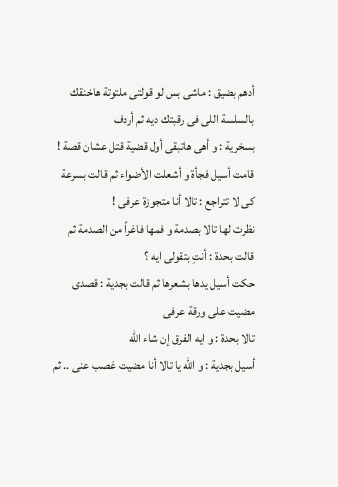أدهم بضيق : ماشى بس لو قولتى ملتوتة هاخنقك بالسلسة اللى فى رقبتك ديه ثم أردف
بسخرية : و أهى هاتبقى أول قضية قتل عشان قصة !
قامت أسيل فجأة و أشعلت الأضواء ثم قالت بسرعة كى لا تتراجع : تالا أنا متجوزة عرفى !
نظرت لها تالا بصدمة و فمها فاغراً من الصدمة ثم قالت بحدة : أنتِ بتقولى ايه ؟
حكت أسيل يدها بشعرها ثم قالت بجدية : قصدى مضيت على ورقة عرفى
تالا بحدة : و ايه الفرق إن شاء الله
أسيل بجدية : و الله يا تالا أنا مضيت غصب عنى .. ثم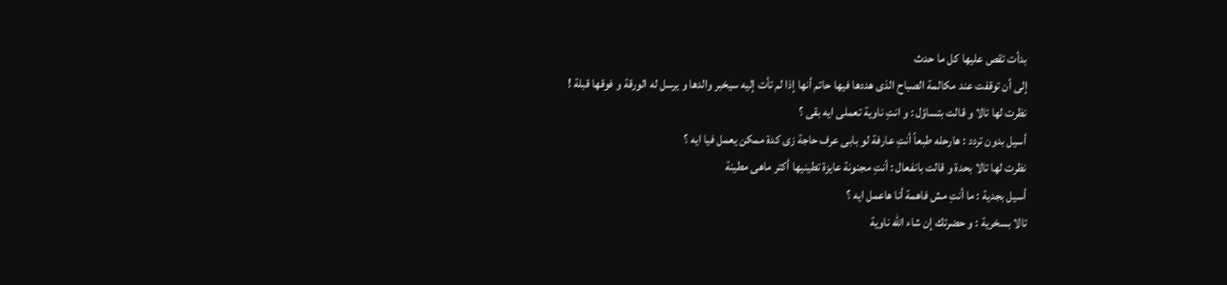بدأت تقص عليها كل ما حدث
إلى أن توقفت عند مكالمة الصباح الذى هددها فيها حاتم أنها إذا لم تأت إليه سيخبر والدها و يرسل له الورقة و فوقها قبلة !
نظرت لها تالا و قالت بتساؤل : و انتِ ناوية تعملى ايه بقى ؟
أسيل بدون تردد : هارحله طبعاً أنتِ عارفة لو بابى عرف حاجة زى كدة ممكن يعمل فيا ايه ؟
نظرت لها تالا بحدة و قالت بانفعال : أنتِ مجنونة عايزة تطينيها أكتر ماهى مطينة
أسيل بجدية : ما أنتِ مش فاهمة أنا هاعمل ايه ؟
تالا بسخرية : و حضرتك إن شاء الله ناوية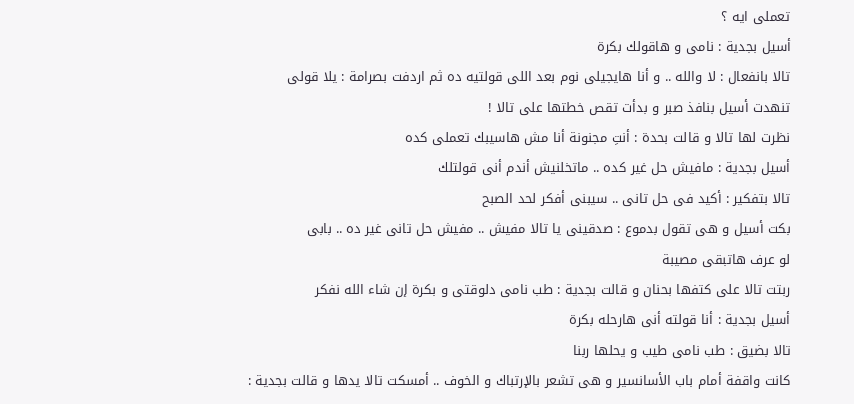تعملى ايه ؟
أسيل بجدية : نامى و هاقولك بكرة
تالا بانفعال : لا والله .. و أنا هايجيلى نوم بعد اللى قولتيه ده ثم اردفت بصرامة : يلا قولى
تنهدت أسيل بنافذ صبر و بدأت تقص خطتها على تالا !
نظرت لها تالا و قالت بحدة : أنتِ مجنونة أنا مش هاسيبك تعملى كده
أسيل بجدية : مافيش حل غير كده .. ماتخلنيش أندم أنى قولتلك
تالا بتفكير : أكيد فى حل تانى .. سيبنى أفكر لحد الصبح
بكت أسيل و هى تقول بدموع : صدقينى يا تالا مفيش .. مفيش حل تانى غير ده .. بابى
لو عرف هاتبقى مصيبة
ربتت تالا على كتفها بحنان و قالت بجدية : طب نامى دلوقتى و بكرة إن شاء الله نفكر
أسيل بجدية : أنا قولته أنى هارحله بكرة
تالا بضيق : طب نامى طيب و يحلها ربنا
كانت واقفة أمام باب الأسانسير و هى تشعر بالإرتباك و الخوف .. أمسكت تالا يدها و قالت بجدية :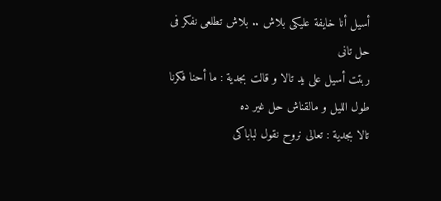أسيل أنا خايفة عليكى بلاش .. بلاش تطلعى نفكر فى حل تانى
ربتت أسيل على يد تالا و قالت بجدية : ما أحنا فكرنا طول الليل و مالقناش حل غير ده
تالا بجدية : تعالى نروح نقول لباباكى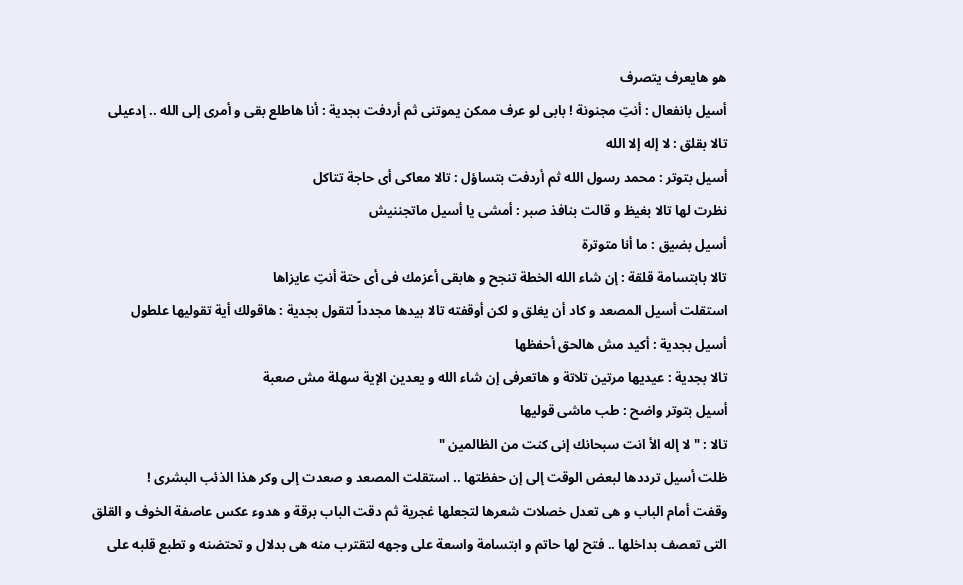هو هايعرف يتصرف
أسيل بانفعال : أنتِ مجنونة ! بابى لو عرف ممكن يموتنى ثم أردفت بجدية : أنا هاطلع بقى و أمرى إلى الله .. إدعيلى
تالا بقلق : لا إله إلا الله
أسيل بتوتر : محمد رسول الله ثم أردفت بتساؤل : تالا معاكى أى حاجة تتاكل
نظرت لها تالا بغيظ و قالت بنافذ صبر : أمشى يا أسيل ماتجننيش
أسيل بضيق : ما أنا متوترة
تالا بابتسامة قلقة : إن شاء الله الخطة تنجح و هابقى أعزمك فى أى حتة أنتِ عايزاها
استقلت أسيل المصعد و كاد أن يغلق و لكن أوقفته تالا بيدها مجدداً لتقول بجدية : هاقولك أية تقوليها علطول
أسيل بجدية : أكيد مش هالحق أحفظها
تالا بجدية : عيديها مرتين تلاتة و هاتعرفى إن شاء الله و يعدين الإية سهلة مش صعبة
أسيل بتوتر واضح : طب ماشى قوليها
تالا : " لا إله الأ انت سبحانك إنى كنت من الظالمين "
ظلت أسيل ترددها لبعض الوقت إلى إن حفظتها .. استقلت المصعد و صعدت إلى وكر هذا الذئب البشرى !
وقفت أمام الباب و هى تعدل خصلات شعرها لتجعلها غجرية ثم دقت الباب برقة و هدوء عكس عاصفة الخوف و القلق التى تعصف بداخلها .. فتح لها حاتم و ابتسامة واسعة على وجهه لتقترب منه هى بدلال و تحتضنه و تطبع قلبه على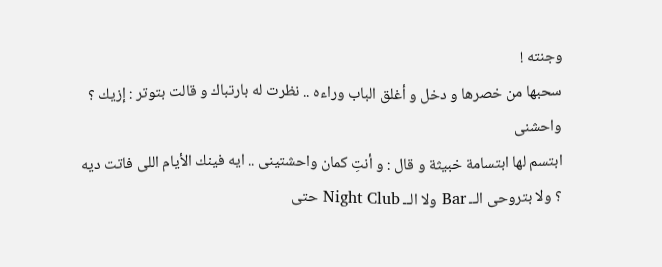وجنته !
سحبها من خصرها و دخل و أغلق الباب وراءه .. نظرت له بارتباك و قالت بتوتر : إزيك ؟ واحشنى
ابتسم لها ابتسامة خبيثة و قال : و أنتِ كمان واحشتينى .. ايه فينك الأيام اللى فاتت ديه ؟ ولا بتروحى الــ Bar ولا الــ Night Club حتى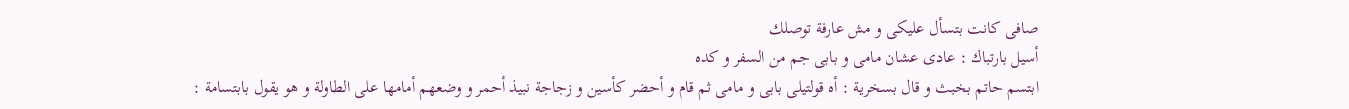صافى كانت بتسأل عليكى و مش عارفة توصلك
أسيل بارتباك : عادى عشان مامى و بابى جم من السفر و كده
ابتسم حاتم بخبث و قال بسخرية : أه قولتيلى بابى و مامى ثم قام و أحضر كأسين و زجاجة نبيذ أحمر و وضعهم أمامها على الطاولة و هو يقول بابتسامة :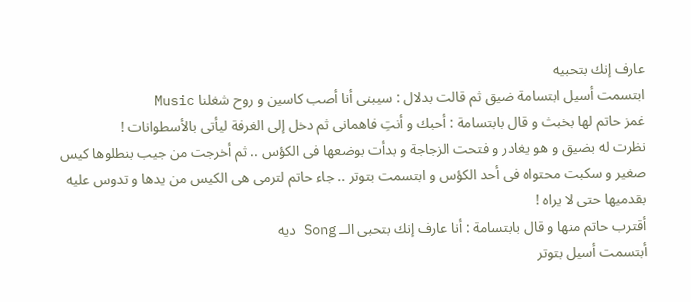عارف إنك بتحبيه
ابتسمت أسيل ابتسامة ضيق ثم قالت بدلال : سيبنى أنا أصب كاسين و روح شغلنا Music
غمز حاتم لها بخبث و قال بابتسامة : أحبك و أنتِ فاهمانى ثم دخل إلى الغرفة ليأتى بالأسطوانات !
نظرت له بضيق و هو يغادر و فتحت الزجاجة و بدأت بوضعها فى الكؤس .. ثم أخرجت من جيب بنطلوها كيس صغير و سكبت محتواه فى أحد الكؤس و ابتسمت بتوتر .. جاء حاتم لترمى هى الكيس من يدها و تدوس عليه بقدميها حتى لا يراه !
أقترب حاتم منها و قال بابتسامة : أنا عارف إنك بتحبى الــ Song ديه
أبتسمت أسيل بتوتر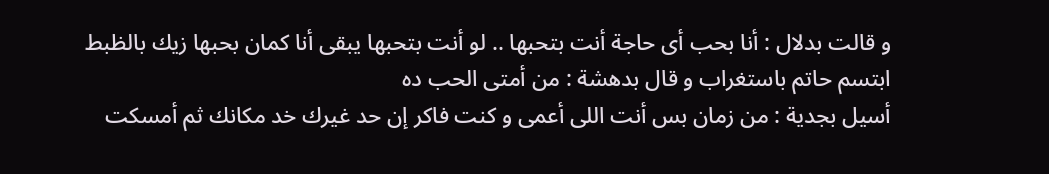و قالت بدلال : أنا بحب أى حاجة أنت بتحبها .. لو أنت بتحبها يبقى أنا كمان بحبها زيك بالظبط
ابتسم حاتم باستغراب و قال بدهشة : من أمتى الحب ده
أسيل بجدية : من زمان بس أنت اللى أعمى و كنت فاكر إن حد غيرك خد مكانك ثم أمسكت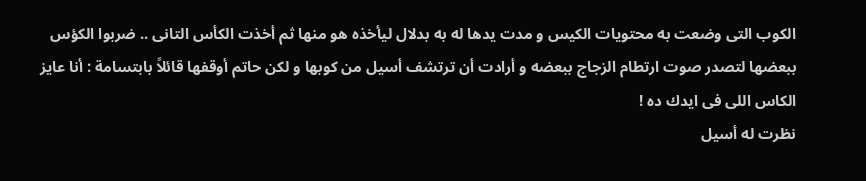الكوب التى وضعت به محتويات الكيس و مدت يدها له به بدلال ليأخذه هو منها ثم أخذت الكأس التانى .. ضربوا الكؤس ببعضها لتصدر صوت ارتطام الزجاج ببعضه و أرادت أن ترتشف أسيل من كوبها و لكن حاتم أوقفها قائلاً بابتسامة : أنا عايز الكاس اللى فى ايدك ده !
نظرت له أسيل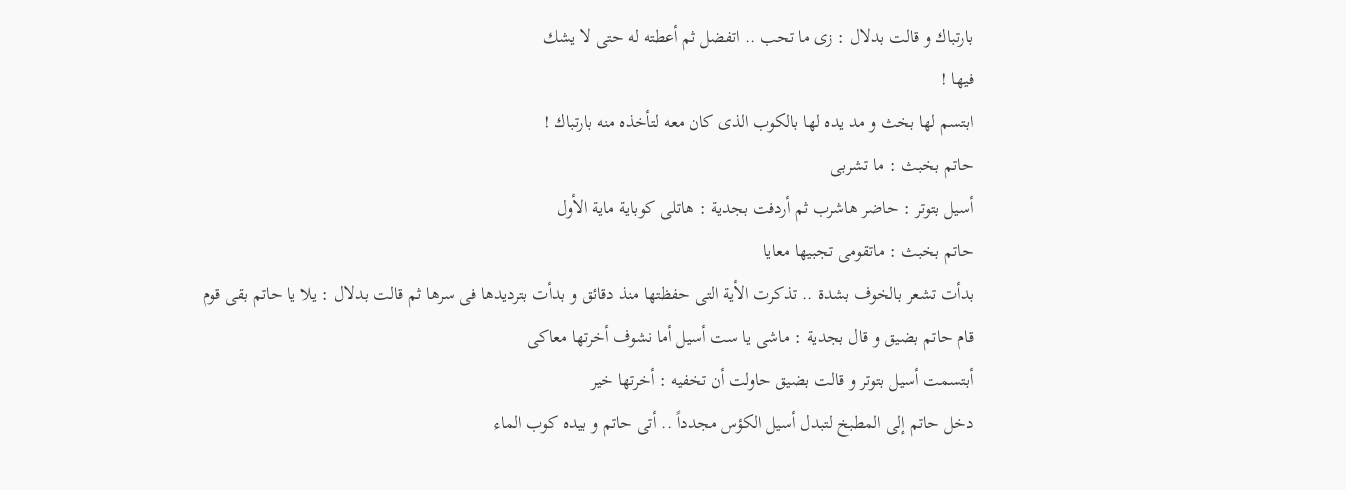بارتباك و قالت بدلال : زى ما تحب .. اتفضل ثم أعطته له حتى لا يشك
فيها !
ابتسم لها بخث و مد يده لها بالكوب الذى كان معه لتأخذه منه بارتباك !
حاتم بخبث : ما تشربى
أسيل بتوتر : حاضر هاشرب ثم أردفت بجدية : هاتلى كوباية ماية الأول
حاتم بخبث : ماتقومى تجبيها معايا
بدأت تشعر بالخوف بشدة .. تذكرت الأية التى حفظتها منذ دقائق و بدأت بترديدها فى سرها ثم قالت بدلال : يلا يا حاتم بقى قوم
قام حاتم بضيق و قال بجدية : ماشى يا ست أسيل أما نشوف أخرتها معاكى
أبتسمت أسيل بتوتر و قالت بضيق حاولت أن تخفيه : أخرتها خير
دخل حاتم إلى المطبخ لتبدل أسيل الكؤس مجدداً .. أتى حاتم و بيده كوب الماء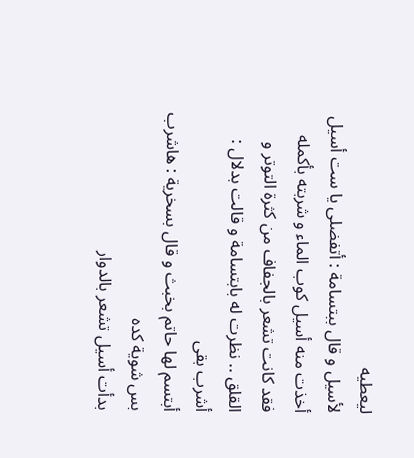ليعطيه
لأسيل و قال ببتسامة : أتفضلى يا ست أسيل
أخذت منه أسيل كوب الماء و شربته بأكمله فقد كانت تشعر بالجفاف من كثرة التوتر و القلق .. نظرت له بابتسامة و قالت بدلال : أشرب بقى
أبتسم لها حاتم بخبث و قال بسخرية : هاشرب بس شوية كده
بدأت أسيل تشعر بالدوار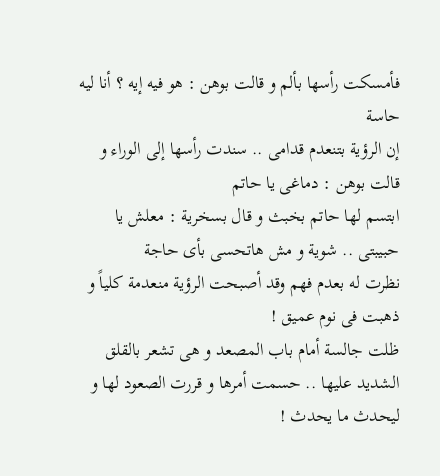فأمسكت رأسها بألم و قالت بوهن : هو فيه إيه ؟ أنا ليه حاسة
إن الرؤية بتنعدم قدامى .. سندت رأسها إلى الوراء و قالت بوهن : دماغى يا حاتم
ابتسم لها حاتم بخبث و قال بسخرية : معلش يا حبيبتى .. شوية و مش هاتحسى بأى حاجة
نظرت له بعدم فهم وقد أصبحت الرؤية منعدمة كلياً و ذهبت فى نوم عميق !
ظلت جالسة أمام باب المصعد و هى تشعر بالقلق الشديد عليها .. حسمت أمرها و قررت الصعود لها و ليحدث ما يحدث !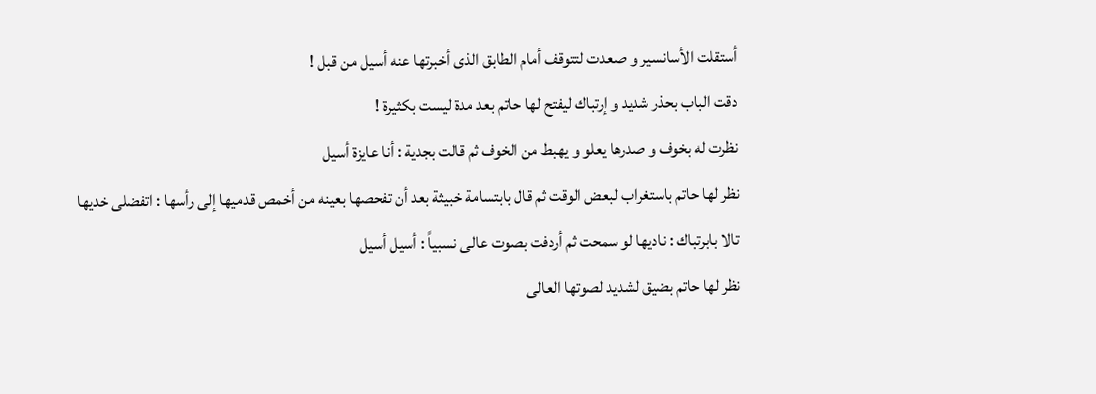أستقلت الأسانسير و صعدت لتتوقف أمام الطابق الذى أخبرتها عنه أسيل من قبل !
دقت الباب بحذر شديد و إرتباك ليفتح لها حاتم بعد مدة ليست بكثيرة !
نظرت له بخوف و صدرها يعلو و يهبط من الخوف ثم قالت بجدية : أنا عايزة أسيل
نظر لها حاتم باستغراب لبعض الوقت ثم قال بابتسامة خبيثة بعد أن تفحصها بعينه من أخمص قدميها إلى رأسها : اتفضلى خديها
تالا بابرتباك : ناديها لو سمحت ثم أردفت بصوت عالى نسبياً : أسيل أسيل
نظر لها حاتم بضيق لشديد لصوتها العالى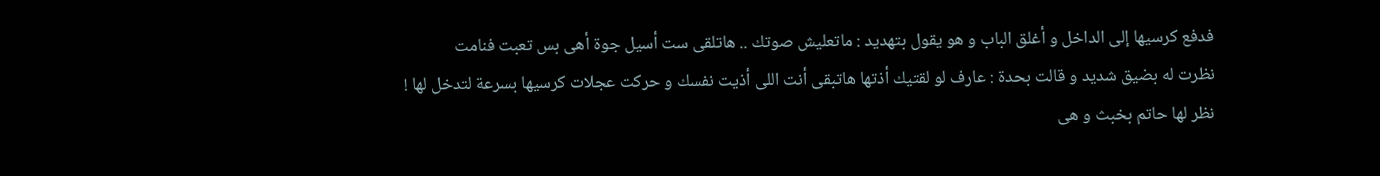فدفع كرسيها إلى الداخل و أغلق الباب و هو يقول بتهديد : ماتعليش صوتك .. هاتلقى ست أسيل جوة أهى بس تعبت فنامت
نظرت له بضيق شديد و قالت بحدة : عارف لو لقتيك أذتها هاتبقى أنت اللى أذيت نفسك و حركت عجلات كرسيها بسرعة لتدخل لها !
نظر لها حاتم بخبث و هى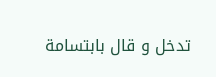تدخل و قال بابتسامة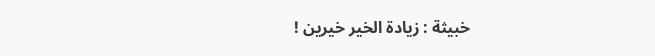خبيثة : زيادة الخير خيرين !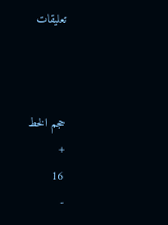تعليقات



حجم الخط
+
16
-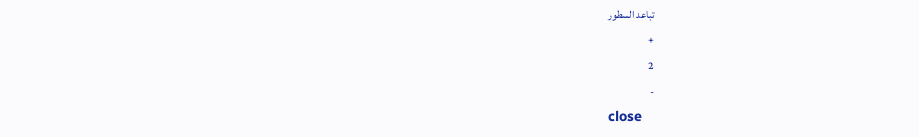تباعد السطور
+
2
-
close